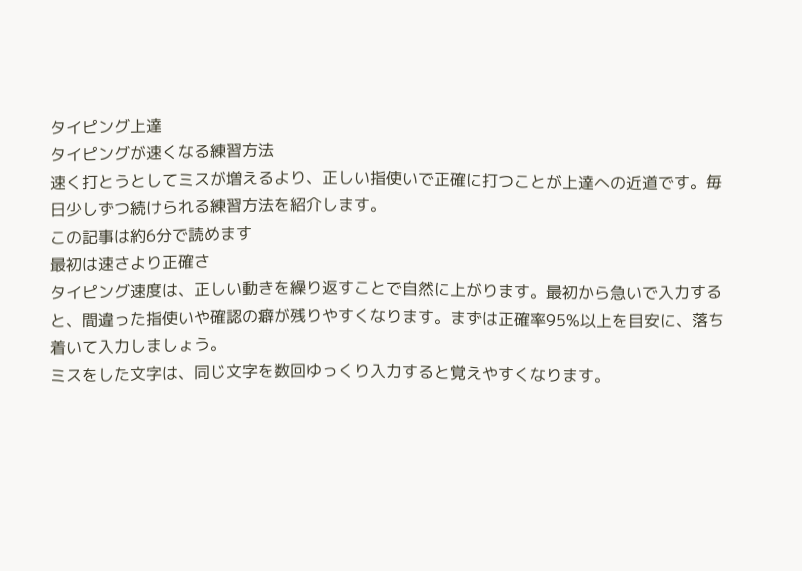タイピング上達
タイピングが速くなる練習方法
速く打とうとしてミスが増えるより、正しい指使いで正確に打つことが上達への近道です。毎日少しずつ続けられる練習方法を紹介します。
この記事は約6分で読めます
最初は速さより正確さ
タイピング速度は、正しい動きを繰り返すことで自然に上がります。最初から急いで入力すると、間違った指使いや確認の癖が残りやすくなります。まずは正確率95%以上を目安に、落ち着いて入力しましょう。
ミスをした文字は、同じ文字を数回ゆっくり入力すると覚えやすくなります。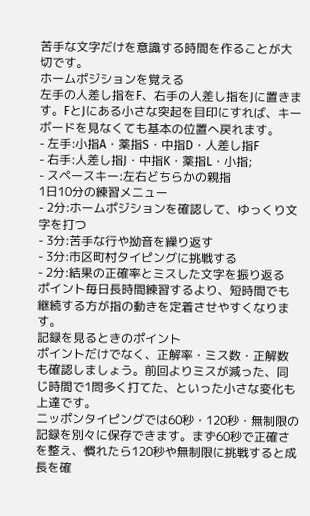苦手な文字だけを意識する時間を作ることが大切です。
ホームポジションを覚える
左手の人差し指をF、右手の人差し指をJに置きます。FとJにある小さな突起を目印にすれば、キーボードを見なくても基本の位置へ戻れます。
- 左手:小指A・薬指S・中指D・人差し指F
- 右手:人差し指J・中指K・薬指L・小指;
- スペースキー:左右どちらかの親指
1日10分の練習メニュー
- 2分:ホームポジションを確認して、ゆっくり文字を打つ
- 3分:苦手な行や拗音を繰り返す
- 3分:市区町村タイピングに挑戦する
- 2分:結果の正確率とミスした文字を振り返る
ポイント毎日長時間練習するより、短時間でも継続する方が指の動きを定着させやすくなります。
記録を見るときのポイント
ポイントだけでなく、正解率・ミス数・正解数も確認しましょう。前回よりミスが減った、同じ時間で1問多く打てた、といった小さな変化も上達です。
ニッポンタイピングでは60秒・120秒・無制限の記録を別々に保存できます。まず60秒で正確さを整え、慣れたら120秒や無制限に挑戦すると成長を確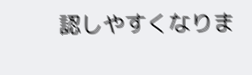認しやすくなりま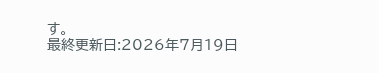す。
最終更新日:2026年7月19日